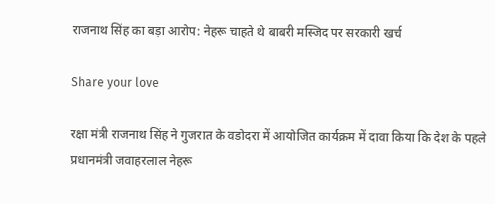राजनाथ सिंह का बड़ा आरोप: नेहरू चाहते थे बाबरी मस्जिद पर सरकारी खर्च

Share your love

रक्षा मंत्री राजनाथ सिंह ने गुजरात के वडोदरा में आयोजित कार्यक्रम में दावा किया कि देश के पहले प्रधानमंत्री जवाहरलाल नेहरू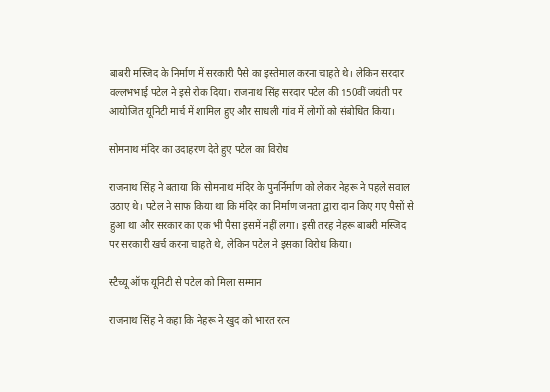बाबरी मस्जिद के निर्माण में सरकारी पैसे का इस्तेमाल करना चाहते थे। लेकिन सरदार वल्लभभाई पटेल ने इसे रोक दिया। राजनाथ सिंह सरदार पटेल की 150वीं जयंती पर आयोजित यूनिटी मार्च में शामिल हुए और साधली गांव में लोगों को संबोधित किया।

सोमनाथ मंदिर का उदाहरण देते हुए पटेल का विरोध

राजनाथ सिंह ने बताया कि सोमनाथ मंदिर के पुनर्निर्माण को लेकर नेहरू ने पहले सवाल उठाए थे। पटेल ने साफ किया था कि मंदिर का निर्माण जनता द्वारा दान किए गए पैसों से हुआ था और सरकार का एक भी पैसा इसमें नहीं लगा। इसी तरह नेहरू बाबरी मस्जिद पर सरकारी खर्च करना चाहते थे, लेकिन पटेल ने इसका विरोध किया।

स्टैच्यू ऑफ यूनिटी से पटेल को मिला सम्मान

राजनाथ सिंह ने कहा कि नेहरू ने खुद को भारत रत्न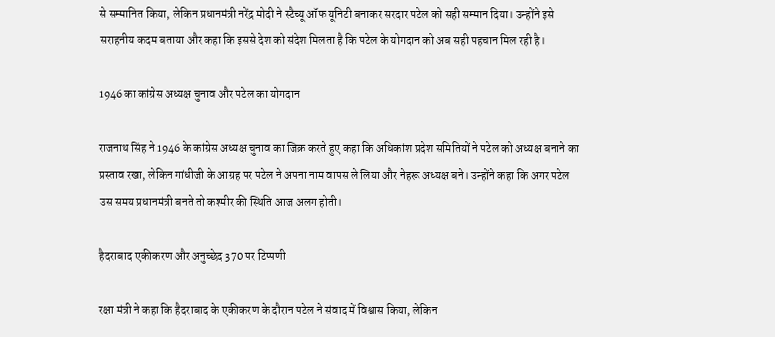से सम्मानित किया, लेकिन प्रधानमंत्री नरेंद्र मोदी ने स्टैच्यू ऑफ यूनिटी बनाकर सरदार पटेल को सही सम्मान दिया। उन्होंने इसे सराहनीय कदम बताया और कहा कि इससे देश को संदेश मिलता है कि पटेल के योगदान को अब सही पहचान मिल रही है।

1946 का कांग्रेस अध्यक्ष चुनाव और पटेल का योगदान

राजनाथ सिंह ने 1946 के कांग्रेस अध्यक्ष चुनाव का जिक्र करते हुए कहा कि अधिकांश प्रदेश समितियों ने पटेल को अध्यक्ष बनाने का प्रस्ताव रखा, लेकिन गांधीजी के आग्रह पर पटेल ने अपना नाम वापस ले लिया और नेहरू अध्यक्ष बने। उन्होंने कहा कि अगर पटेल उस समय प्रधानमंत्री बनते तो कश्मीर की स्थिति आज अलग होती।

हैदराबाद एकीकरण और अनुच्छेद 370 पर टिप्पणी

रक्षा मंत्री ने कहा कि हैदराबाद के एकीकरण के दौरान पटेल ने संवाद में विश्वास किया, लेकिन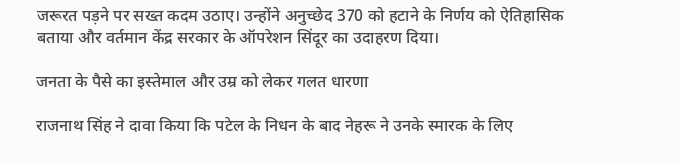जरूरत पड़ने पर सख्त कदम उठाए। उन्होंने अनुच्छेद 370 को हटाने के निर्णय को ऐतिहासिक बताया और वर्तमान केंद्र सरकार के ऑपरेशन सिंदूर का उदाहरण दिया।

जनता के पैसे का इस्तेमाल और उम्र को लेकर गलत धारणा

राजनाथ सिंह ने दावा किया कि पटेल के निधन के बाद नेहरू ने उनके स्मारक के लिए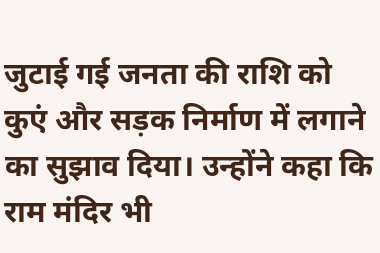जुटाई गई जनता की राशि को कुएं और सड़क निर्माण में लगाने का सुझाव दिया। उन्होंने कहा कि राम मंदिर भी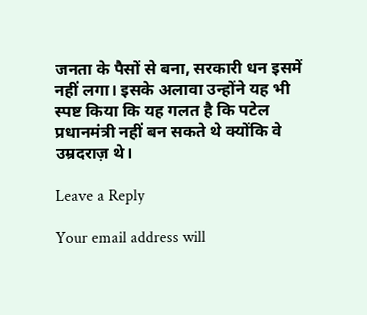जनता के पैसों से बना, सरकारी धन इसमें नहीं लगा। इसके अलावा उन्होंने यह भी स्पष्ट किया कि यह गलत है कि पटेल प्रधानमंत्री नहीं बन सकते थे क्योंकि वे उम्रदराज़ थे।

Leave a Reply

Your email address will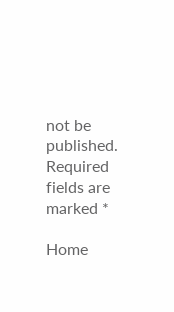not be published. Required fields are marked *

Home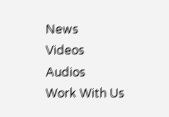News
Videos
Audios
Work With Us